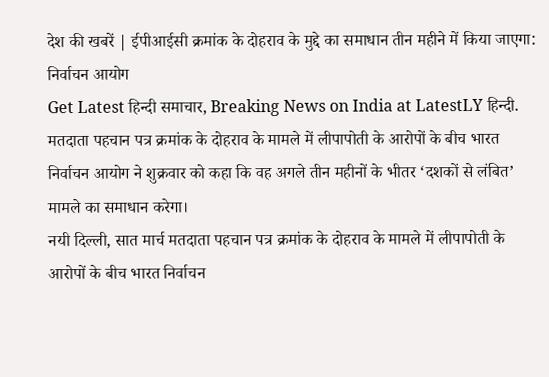देश की खबरें | ईपीआईसी क्रमांक के दोहराव के मुद्दे का समाधान तीन महीने में किया जाएगा: निर्वाचन आयोग
Get Latest हिन्दी समाचार, Breaking News on India at LatestLY हिन्दी. मतदाता पहचान पत्र क्रमांक के दोहराव के मामले में लीपापोती के आरोपों के बीच भारत निर्वाचन आयोग ने शुक्रवार को कहा कि वह अगले तीन महीनों के भीतर ‘दशकों से लंबित’ मामले का समाधान करेगा।
नयी दिल्ली, सात मार्च मतदाता पहचान पत्र क्रमांक के दोहराव के मामले में लीपापोती के आरोपों के बीच भारत निर्वाचन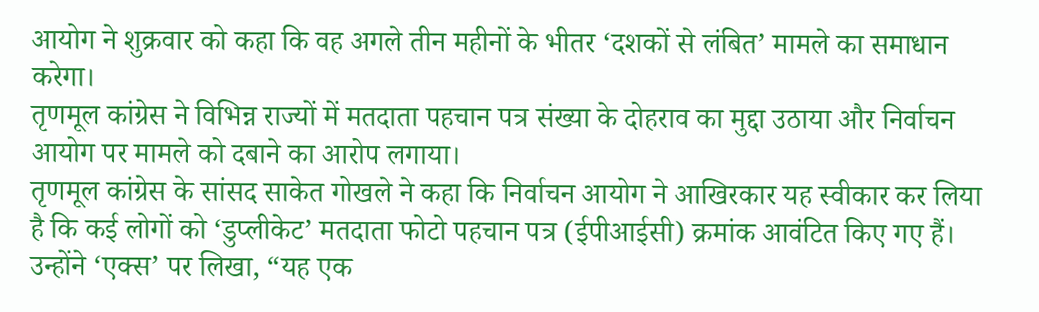आयोग ने शुक्रवार को कहा कि वह अगले तीन महीनों के भीतर ‘दशकों से लंबित’ मामले का समाधान करेगा।
तृणमूल कांग्रेस ने विभिन्न राज्यों में मतदाता पहचान पत्र संख्या के दोहराव का मुद्दा उठाया और निर्वाचन आयोग पर मामले को दबाने का आरोप लगाया।
तृणमूल कांग्रेस के सांसद साकेत गोखले ने कहा कि निर्वाचन आयोग ने आखिरकार यह स्वीकार कर लिया है कि कई लोगों को ‘डुप्लीकेट’ मतदाता फोटो पहचान पत्र (ईपीआईसी) क्रमांक आवंटित किए गए हैं।
उन्होंने ‘एक्स’ पर लिखा, “यह एक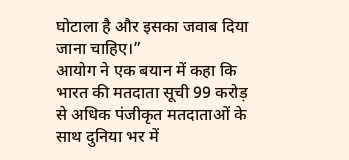घोटाला है और इसका जवाब दिया जाना चाहिए।”
आयोग ने एक बयान में कहा कि भारत की मतदाता सूची 99 करोड़ से अधिक पंजीकृत मतदाताओं के साथ दुनिया भर में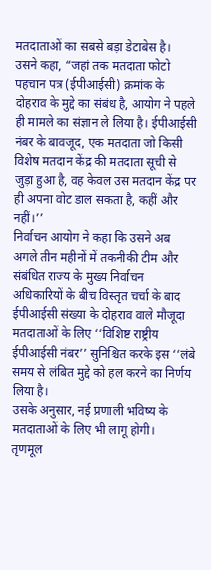मतदाताओं का सबसे बड़ा डेटाबेस है।
उसने कहा, “जहां तक मतदाता फोटो पहचान पत्र (ईपीआईसी) क्रमांक के दोहराव के मुद्दे का संबंध है, आयोग ने पहले ही मामले का संज्ञान ले लिया है। ईपीआईसी नंबर के बावजूद, एक मतदाता जो किसी विशेष मतदान केंद्र की मतदाता सूची से जुड़ा हुआ है, वह केवल उस मतदान केंद्र पर ही अपना वोट डाल सकता है, कहीं और नहीं।’’
निर्वाचन आयोग ने कहा कि उसने अब अगले तीन महीनों में तकनीकी टीम और संबंधित राज्य के मुख्य निर्वाचन अधिकारियों के बीच विस्तृत चर्चा के बाद ईपीआईसी संख्या के दोहराव वाले मौजूदा मतदाताओं के लिए ‘‘विशिष्ट राष्ट्रीय ईपीआईसी नंबर’’ सुनिश्चित करके इस ‘‘लंबे समय से लंबित मुद्दे को हल करने का निर्णय लिया है।
उसके अनुसार, नई प्रणाली भविष्य के मतदाताओं के लिए भी लागू होगी।
तृणमूल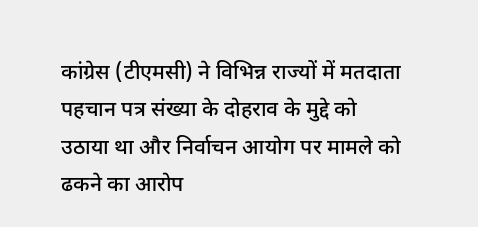कांग्रेस (टीएमसी) ने विभिन्न राज्यों में मतदाता पहचान पत्र संख्या के दोहराव के मुद्दे को उठाया था और निर्वाचन आयोग पर मामले को ढकने का आरोप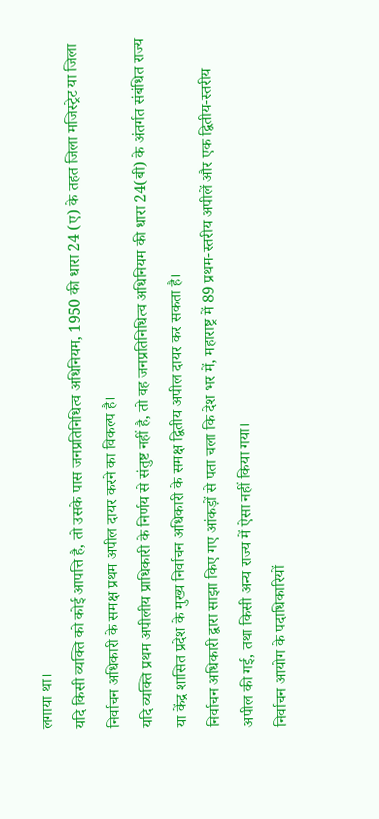लगाया था।
यदि किसी व्यक्ति को कोई आपत्ति है, तो उसके पास जनप्रतिनिधित्व अधिनियम, 1950 की धारा 24 (ए) के तहत जिला मजिस्ट्रेट या जिला निर्वाचन अधिकारी के समक्ष प्रथम अपील दायर करने का विकल्प है।
यदि व्यक्ति प्रथम अपीलीय प्राधिकारी के निर्णय से संतुष्ट नहीं है, तो वह जनप्रतिनिधित्व अधिनियम की धारा 24(बी) के अंतर्गत संबंधित राज्य या केंद्र शासित प्रदेश के मुख्य निर्वाचन अधिकारी के समक्ष द्वितीय अपील दायर कर सकता है।
निर्वाचन अधिकारी द्वारा साझा किए गए आंकड़ों से पता चला कि देश भर में, महाराष्ट्र में 89 प्रथम-स्तरीय अपीलें और एक द्वितीय-स्तरीय अपील की गई, तथा किसी अन्य राज्य में ऐसा नहीं किया गया।
निर्वाचन आयोग के पदाधिकारियों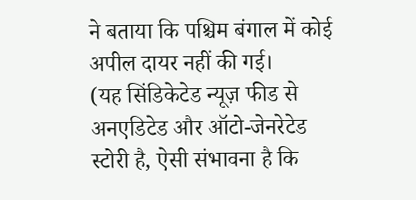ने बताया कि पश्चिम बंगाल में कोई अपील दायर नहीं की गई।
(यह सिंडिकेटेड न्यूज़ फीड से अनएडिटेड और ऑटो-जेनरेटेड स्टोरी है, ऐसी संभावना है कि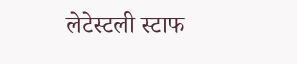लेटेस्टली स्टाफ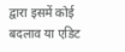द्वारा इसमें कोई बदलाव या एडिट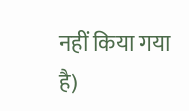नहीं किया गया है)